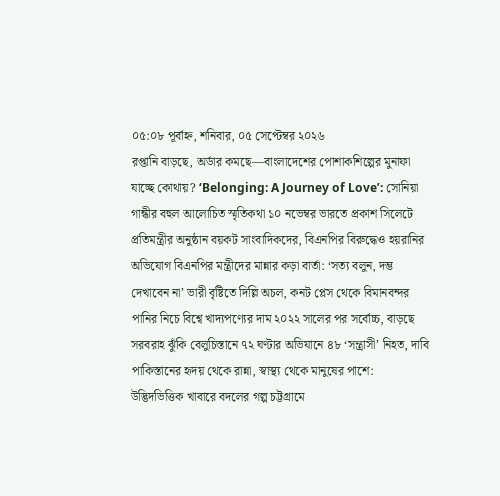০৫:০৮ পূর্বাহ্ন, শনিবার, ০৫ সেপ্টেম্বর ২০২৬
রপ্তানি বাড়ছে, অর্ডার কমছে—বাংলাদেশের পোশাকশিল্পের মুনাফা যাচ্ছে কোথায়? ‘Belonging: A Journey of Love’: সোনিয়া গান্ধীর বহুল আলোচিত স্মৃতিকথা ১০ নভেম্বর ভারতে প্রকাশ সিলেটে প্রতিমন্ত্রীর অনুষ্ঠান বয়কট সাংবাদিকদের, বিএনপির বিরুদ্ধেও হয়রানির অভিযোগ বিএনপির মন্ত্রীদের মান্নার কড়া বার্তা: ‘সত্য বলুন, দম্ভ দেখাবেন না’ ভারী বৃষ্টিতে দিল্লি অচল, কনট প্লেস থেকে বিমানবন্দর পানির নিচে বিশ্বে খাদ্যপণ্যের দাম ২০২২ সালের পর সর্বোচ্চ, বাড়ছে সরবরাহ ঝুঁকি বেলুচিস্তানে ৭২ ঘণ্টার অভিযানে ৪৮ ‘সন্ত্রাসী’ নিহত, দাবি পাকিস্তানের হৃদয় থেকে রান্না, স্বাস্থ্য থেকে মানুষের পাশে: উদ্ভিদভিত্তিক খাবারে বদলের গল্প চট্টগ্রামে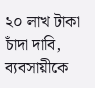২০ লাখ টাকা চাঁদা দাবি, ব্যবসায়ীকে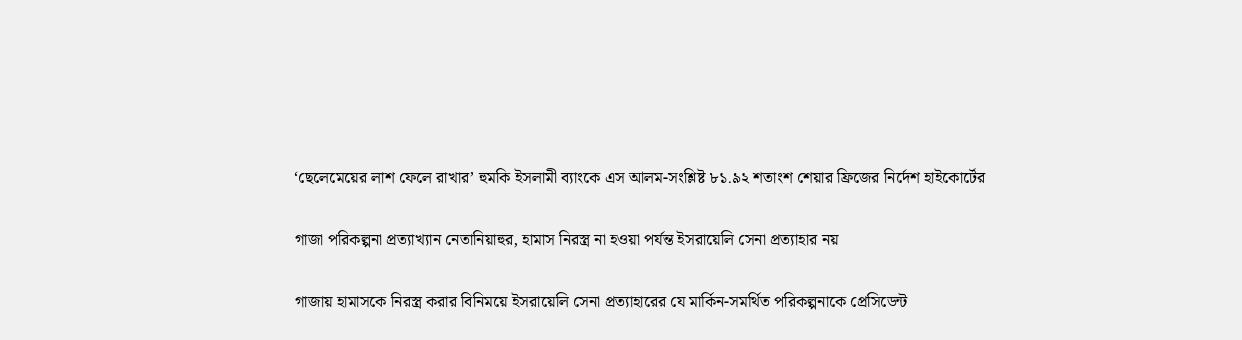‘ছেলেমেয়ের লাশ ফেলে রাখার’ হুমকি ইসলামী ব্যাংকে এস আলম-সংশ্লিষ্ট ৮১.৯২ শতাংশ শেয়ার ফ্রিজের নির্দেশ হাইকোর্টের

গাজা পরিকল্পনা প্রত্যাখ্যান নেতানিয়াহুর, হামাস নিরস্ত্র না হওয়া পর্যন্ত ইসরায়েলি সেনা প্রত্যাহার নয়

গাজায় হামাসকে নিরস্ত্র করার বিনিময়ে ইসরায়েলি সেনা প্রত্যাহারের যে মার্কিন-সমর্থিত পরিকল্পনাকে প্রেসিডেন্ট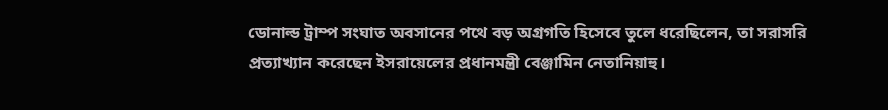ডোনাল্ড ট্রাম্প সংঘাত অবসানের পথে বড় অগ্রগতি হিসেবে তুলে ধরেছিলেন, তা সরাসরি প্রত্যাখ্যান করেছেন ইসরায়েলের প্রধানমন্ত্রী বেঞ্জামিন নেতানিয়াহু।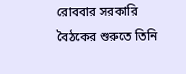রোববার সরকারি বৈঠকের শুরুতে তিনি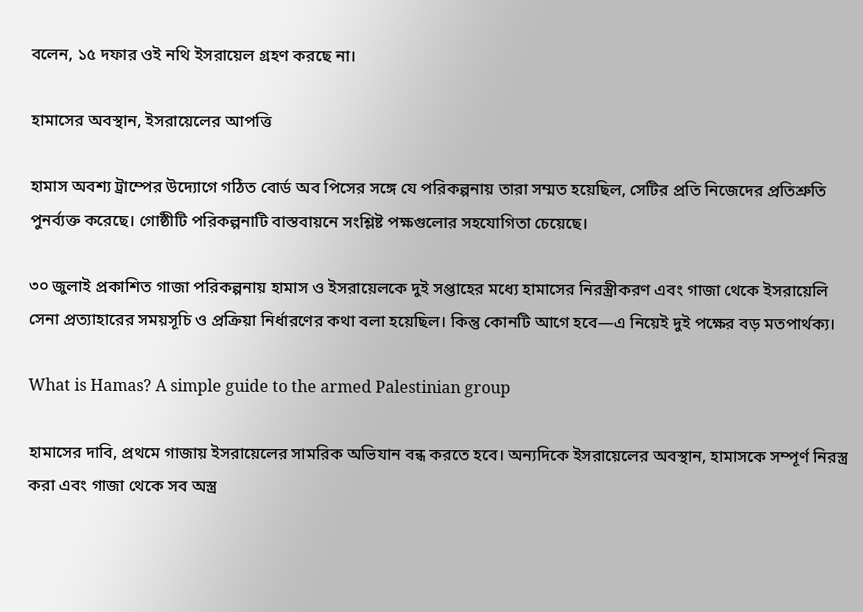বলেন, ১৫ দফার ওই নথি ইসরায়েল গ্রহণ করছে না।

হামাসের অবস্থান, ইসরায়েলের আপত্তি

হামাস অবশ্য ট্রাম্পের উদ্যোগে গঠিত বোর্ড অব পিসের সঙ্গে যে পরিকল্পনায় তারা সম্মত হয়েছিল, সেটির প্রতি নিজেদের প্রতিশ্রুতি পুনর্ব্যক্ত করেছে। গোষ্ঠীটি পরিকল্পনাটি বাস্তবায়নে সংশ্লিষ্ট পক্ষগুলোর সহযোগিতা চেয়েছে।

৩০ জুলাই প্রকাশিত গাজা পরিকল্পনায় হামাস ও ইসরায়েলকে দুই সপ্তাহের মধ্যে হামাসের নিরস্ত্রীকরণ এবং গাজা থেকে ইসরায়েলি সেনা প্রত্যাহারের সময়সূচি ও প্রক্রিয়া নির্ধারণের কথা বলা হয়েছিল। কিন্তু কোনটি আগে হবে—এ নিয়েই দুই পক্ষের বড় মতপার্থক্য।

What is Hamas? A simple guide to the armed Palestinian group

হামাসের দাবি, প্রথমে গাজায় ইসরায়েলের সামরিক অভিযান বন্ধ করতে হবে। অন্যদিকে ইসরায়েলের অবস্থান, হামাসকে সম্পূর্ণ নিরস্ত্র করা এবং গাজা থেকে সব অস্ত্র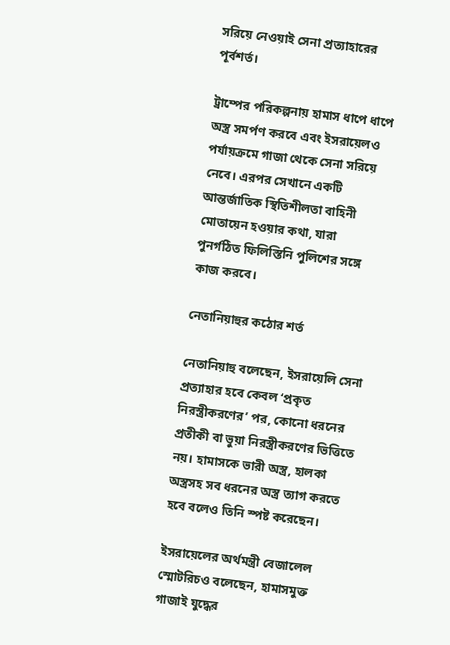সরিয়ে নেওয়াই সেনা প্রত্যাহারের পূর্বশর্ত।

ট্রাম্পের পরিকল্পনায় হামাস ধাপে ধাপে অস্ত্র সমর্পণ করবে এবং ইসরায়েলও পর্যায়ক্রমে গাজা থেকে সেনা সরিয়ে নেবে। এরপর সেখানে একটি আন্তর্জাতিক স্থিতিশীলতা বাহিনী মোতায়েন হওয়ার কথা, যারা পুনর্গঠিত ফিলিস্তিনি পুলিশের সঙ্গে কাজ করবে।

নেতানিয়াহুর কঠোর শর্ত

নেতানিয়াহু বলেছেন, ইসরায়েলি সেনা প্রত্যাহার হবে কেবল ‘প্রকৃত নিরস্ত্রীকরণের’ পর, কোনো ধরনের প্রতীকী বা ভুয়া নিরস্ত্রীকরণের ভিত্তিতে নয়। হামাসকে ভারী অস্ত্র, হালকা অস্ত্রসহ সব ধরনের অস্ত্র ত্যাগ করতে হবে বলেও তিনি স্পষ্ট করেছেন।

ইসরায়েলের অর্থমন্ত্রী বেজালেল স্মোটরিচও বলেছেন, হামাসমুক্ত গাজাই যুদ্ধের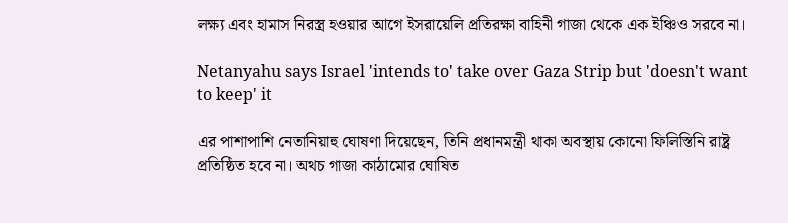লক্ষ্য এবং হামাস নিরস্ত্র হওয়ার আগে ইসরায়েলি প্রতিরক্ষা বাহিনী গাজা থেকে এক ইঞ্চিও সরবে না।

Netanyahu says Israel 'intends to' take over Gaza Strip but 'doesn't want  to keep' it

এর পাশাপাশি নেতানিয়াহু ঘোষণা দিয়েছেন, তিনি প্রধানমন্ত্রী থাকা অবস্থায় কোনো ফিলিস্তিনি রাষ্ট্র প্রতিষ্ঠিত হবে না। অথচ গাজা কাঠামোর ঘোষিত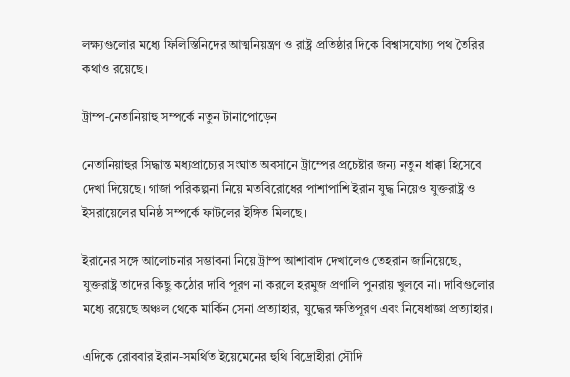লক্ষ্যগুলোর মধ্যে ফিলিস্তিনিদের আত্মনিয়ন্ত্রণ ও রাষ্ট্র প্রতিষ্ঠার দিকে বিশ্বাসযোগ্য পথ তৈরির কথাও রয়েছে।

ট্রাম্প-নেতানিয়াহু সম্পর্কে নতুন টানাপোড়েন

নেতানিয়াহুর সিদ্ধান্ত মধ্যপ্রাচ্যের সংঘাত অবসানে ট্রাম্পের প্রচেষ্টার জন্য নতুন ধাক্কা হিসেবে দেখা দিয়েছে। গাজা পরিকল্পনা নিয়ে মতবিরোধের পাশাপাশি ইরান যুদ্ধ নিয়েও যুক্তরাষ্ট্র ও ইসরায়েলের ঘনিষ্ঠ সম্পর্কে ফাটলের ইঙ্গিত মিলছে।

ইরানের সঙ্গে আলোচনার সম্ভাবনা নিয়ে ট্রাম্প আশাবাদ দেখালেও তেহরান জানিয়েছে, যুক্তরাষ্ট্র তাদের কিছু কঠোর দাবি পূরণ না করলে হরমুজ প্রণালি পুনরায় খুলবে না। দাবিগুলোর মধ্যে রয়েছে অঞ্চল থেকে মার্কিন সেনা প্রত্যাহার, যুদ্ধের ক্ষতিপূরণ এবং নিষেধাজ্ঞা প্রত্যাহার।

এদিকে রোববার ইরান-সমর্থিত ইয়েমেনের হুথি বিদ্রোহীরা সৌদি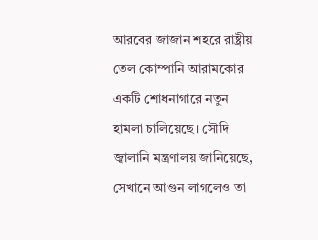আরবের জাজান শহরে রাষ্ট্রীয় তেল কোম্পানি আরামকোর একটি শোধনাগারে নতুন হামলা চালিয়েছে। সৌদি জ্বালানি মন্ত্রণালয় জানিয়েছে, সেখানে আগুন লাগলেও তা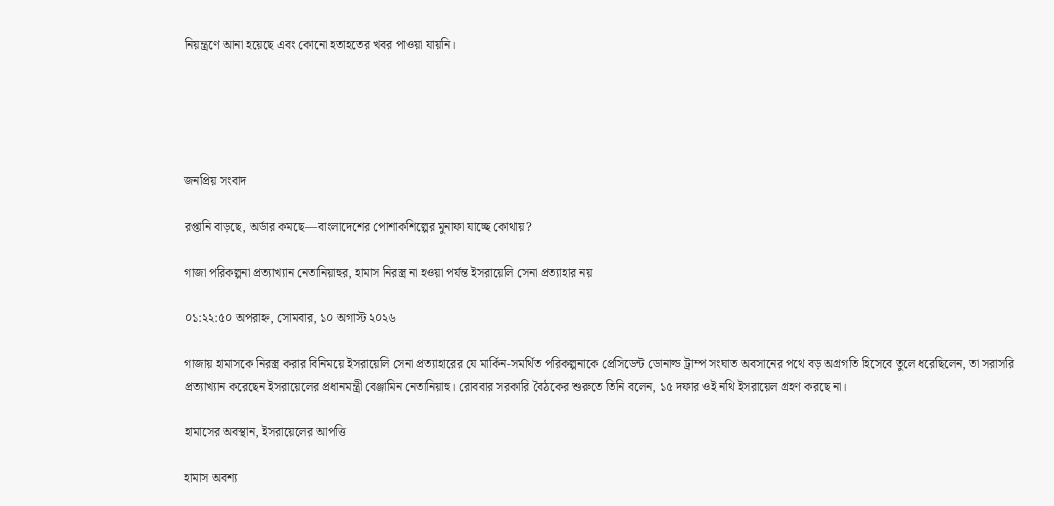নিয়ন্ত্রণে আনা হয়েছে এবং কোনো হতাহতের খবর পাওয়া যায়নি।





জনপ্রিয় সংবাদ

রপ্তানি বাড়ছে, অর্ডার কমছে—বাংলাদেশের পোশাকশিল্পের মুনাফা যাচ্ছে কোথায়?

গাজা পরিকল্পনা প্রত্যাখ্যান নেতানিয়াহুর, হামাস নিরস্ত্র না হওয়া পর্যন্ত ইসরায়েলি সেনা প্রত্যাহার নয়

০১:২২:৫০ অপরাহ্ন, সোমবার, ১০ অগাস্ট ২০২৬

গাজায় হামাসকে নিরস্ত্র করার বিনিময়ে ইসরায়েলি সেনা প্রত্যাহারের যে মার্কিন-সমর্থিত পরিকল্পনাকে প্রেসিডেন্ট ডোনাল্ড ট্রাম্প সংঘাত অবসানের পথে বড় অগ্রগতি হিসেবে তুলে ধরেছিলেন, তা সরাসরি প্রত্যাখ্যান করেছেন ইসরায়েলের প্রধানমন্ত্রী বেঞ্জামিন নেতানিয়াহু। রোববার সরকারি বৈঠকের শুরুতে তিনি বলেন, ১৫ দফার ওই নথি ইসরায়েল গ্রহণ করছে না।

হামাসের অবস্থান, ইসরায়েলের আপত্তি

হামাস অবশ্য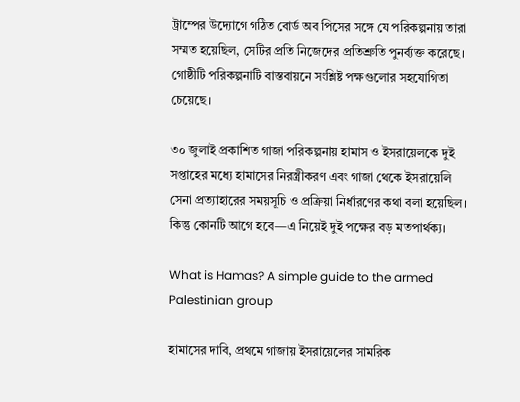ট্রাম্পের উদ্যোগে গঠিত বোর্ড অব পিসের সঙ্গে যে পরিকল্পনায় তারা সম্মত হয়েছিল, সেটির প্রতি নিজেদের প্রতিশ্রুতি পুনর্ব্যক্ত করেছে। গোষ্ঠীটি পরিকল্পনাটি বাস্তবায়নে সংশ্লিষ্ট পক্ষগুলোর সহযোগিতা চেয়েছে।

৩০ জুলাই প্রকাশিত গাজা পরিকল্পনায় হামাস ও ইসরায়েলকে দুই সপ্তাহের মধ্যে হামাসের নিরস্ত্রীকরণ এবং গাজা থেকে ইসরায়েলি সেনা প্রত্যাহারের সময়সূচি ও প্রক্রিয়া নির্ধারণের কথা বলা হয়েছিল। কিন্তু কোনটি আগে হবে—এ নিয়েই দুই পক্ষের বড় মতপার্থক্য।

What is Hamas? A simple guide to the armed Palestinian group

হামাসের দাবি, প্রথমে গাজায় ইসরায়েলের সামরিক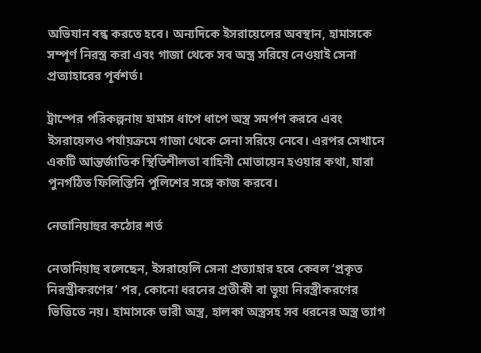অভিযান বন্ধ করতে হবে। অন্যদিকে ইসরায়েলের অবস্থান, হামাসকে সম্পূর্ণ নিরস্ত্র করা এবং গাজা থেকে সব অস্ত্র সরিয়ে নেওয়াই সেনা প্রত্যাহারের পূর্বশর্ত।

ট্রাম্পের পরিকল্পনায় হামাস ধাপে ধাপে অস্ত্র সমর্পণ করবে এবং ইসরায়েলও পর্যায়ক্রমে গাজা থেকে সেনা সরিয়ে নেবে। এরপর সেখানে একটি আন্তর্জাতিক স্থিতিশীলতা বাহিনী মোতায়েন হওয়ার কথা, যারা পুনর্গঠিত ফিলিস্তিনি পুলিশের সঙ্গে কাজ করবে।

নেতানিয়াহুর কঠোর শর্ত

নেতানিয়াহু বলেছেন, ইসরায়েলি সেনা প্রত্যাহার হবে কেবল ‘প্রকৃত নিরস্ত্রীকরণের’ পর, কোনো ধরনের প্রতীকী বা ভুয়া নিরস্ত্রীকরণের ভিত্তিতে নয়। হামাসকে ভারী অস্ত্র, হালকা অস্ত্রসহ সব ধরনের অস্ত্র ত্যাগ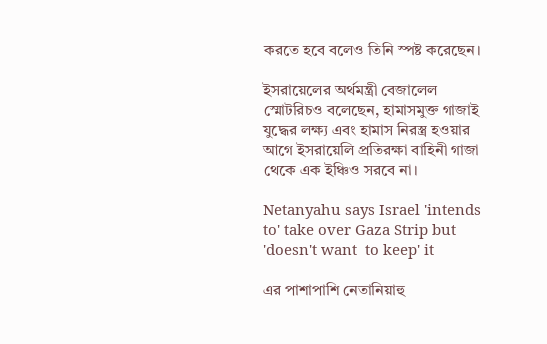করতে হবে বলেও তিনি স্পষ্ট করেছেন।

ইসরায়েলের অর্থমন্ত্রী বেজালেল স্মোটরিচও বলেছেন, হামাসমুক্ত গাজাই যুদ্ধের লক্ষ্য এবং হামাস নিরস্ত্র হওয়ার আগে ইসরায়েলি প্রতিরক্ষা বাহিনী গাজা থেকে এক ইঞ্চিও সরবে না।

Netanyahu says Israel 'intends to' take over Gaza Strip but 'doesn't want  to keep' it

এর পাশাপাশি নেতানিয়াহু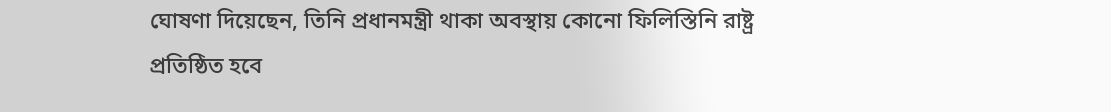ঘোষণা দিয়েছেন, তিনি প্রধানমন্ত্রী থাকা অবস্থায় কোনো ফিলিস্তিনি রাষ্ট্র প্রতিষ্ঠিত হবে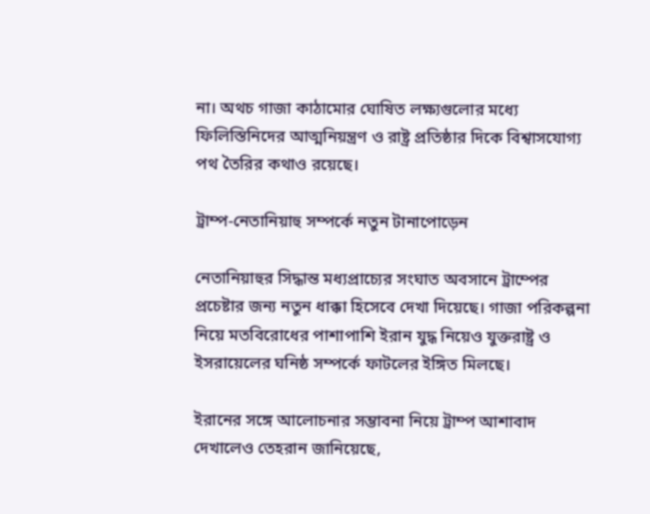না। অথচ গাজা কাঠামোর ঘোষিত লক্ষ্যগুলোর মধ্যে ফিলিস্তিনিদের আত্মনিয়ন্ত্রণ ও রাষ্ট্র প্রতিষ্ঠার দিকে বিশ্বাসযোগ্য পথ তৈরির কথাও রয়েছে।

ট্রাম্প-নেতানিয়াহু সম্পর্কে নতুন টানাপোড়েন

নেতানিয়াহুর সিদ্ধান্ত মধ্যপ্রাচ্যের সংঘাত অবসানে ট্রাম্পের প্রচেষ্টার জন্য নতুন ধাক্কা হিসেবে দেখা দিয়েছে। গাজা পরিকল্পনা নিয়ে মতবিরোধের পাশাপাশি ইরান যুদ্ধ নিয়েও যুক্তরাষ্ট্র ও ইসরায়েলের ঘনিষ্ঠ সম্পর্কে ফাটলের ইঙ্গিত মিলছে।

ইরানের সঙ্গে আলোচনার সম্ভাবনা নিয়ে ট্রাম্প আশাবাদ দেখালেও তেহরান জানিয়েছে,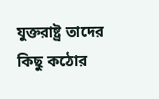যুক্তরাষ্ট্র তাদের কিছু কঠোর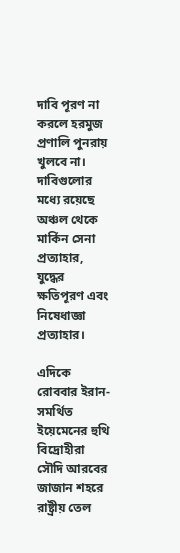দাবি পূরণ না করলে হরমুজ প্রণালি পুনরায় খুলবে না। দাবিগুলোর মধ্যে রয়েছে অঞ্চল থেকে মার্কিন সেনা প্রত্যাহার, যুদ্ধের ক্ষতিপূরণ এবং নিষেধাজ্ঞা প্রত্যাহার।

এদিকে রোববার ইরান-সমর্থিত ইয়েমেনের হুথি বিদ্রোহীরা সৌদি আরবের জাজান শহরে রাষ্ট্রীয় তেল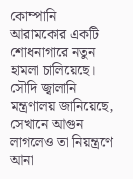কোম্পানি আরামকোর একটি শোধনাগারে নতুন হামলা চালিয়েছে। সৌদি জ্বালানি মন্ত্রণালয় জানিয়েছে, সেখানে আগুন লাগলেও তা নিয়ন্ত্রণে আনা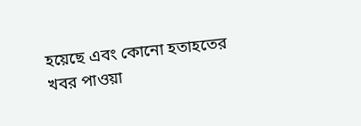হয়েছে এবং কোনো হতাহতের খবর পাওয়া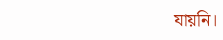যায়নি।